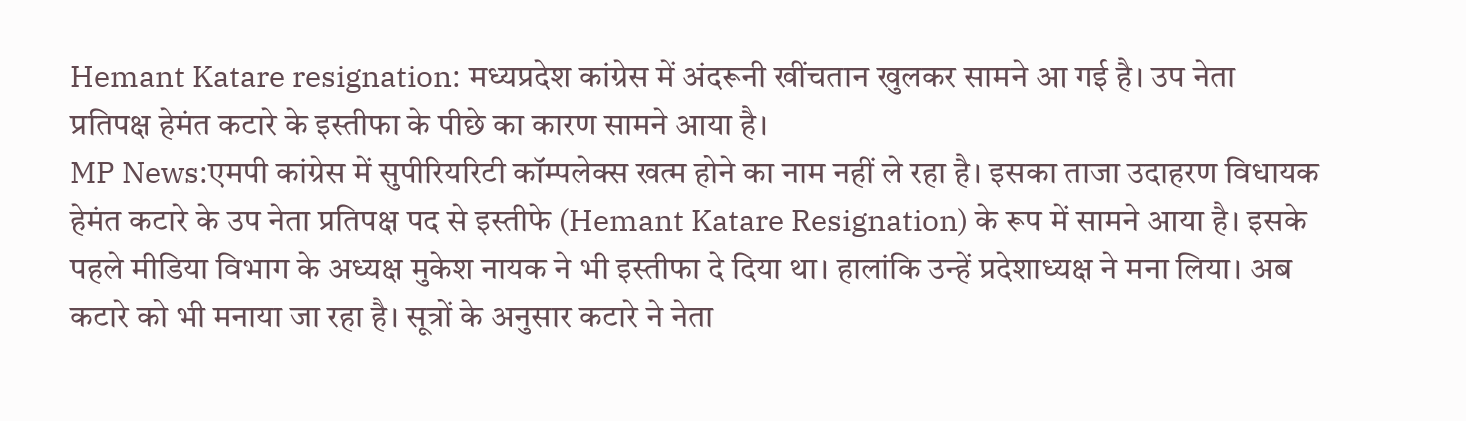Hemant Katare resignation: मध्यप्रदेश कांग्रेस में अंदरूनी खींचतान खुलकर सामने आ गई है। उप नेता प्रतिपक्ष हेमंत कटारे के इस्तीफा के पीछे का कारण सामने आया है।
MP News:एमपी कांग्रेस में सुपीरियरिटी कॉम्पलेक्स खत्म होने का नाम नहीं ले रहा है। इसका ताजा उदाहरण विधायक हेमंत कटारे के उप नेता प्रतिपक्ष पद से इस्तीफे (Hemant Katare Resignation) के रूप में सामने आया है। इसके पहले मीडिया विभाग के अध्यक्ष मुकेश नायक ने भी इस्तीफा दे दिया था। हालांकि उन्हें प्रदेशाध्यक्ष ने मना लिया। अब कटारे को भी मनाया जा रहा है। सूत्रों के अनुसार कटारे ने नेता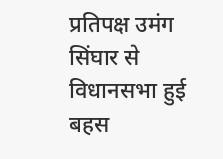प्रतिपक्ष उमंग सिंघार से विधानसभा हुई बहस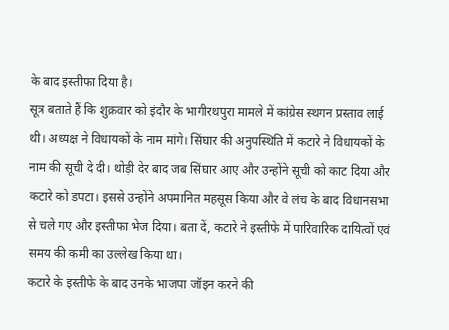के बाद इस्तीफा दिया है।
सूत्र बताते हैं कि शुक्रवार को इंदौर के भागीरथपुरा मामले में कांग्रेस स्थगन प्रस्ताव लाई थी। अध्यक्ष ने विधायकों के नाम मांगे। सिंघार की अनुपस्थिति में कटारे ने विधायकों के नाम की सूची दे दी। थोड़ी देर बाद जब सिंघार आए और उन्होंने सूची को काट दिया और कटारे को डपटा। इससे उन्होंने अपमानित महसूस किया और वे लंच के बाद विधानसभा से चले गए और इस्तीफा भेज दिया। बता दें, कटारे ने इस्तीफे में पारिवारिक दायित्वों एवं समय की कमी का उल्लेख किया था।
कटारे के इस्तीफे के बाद उनके भाजपा जॉइन करने की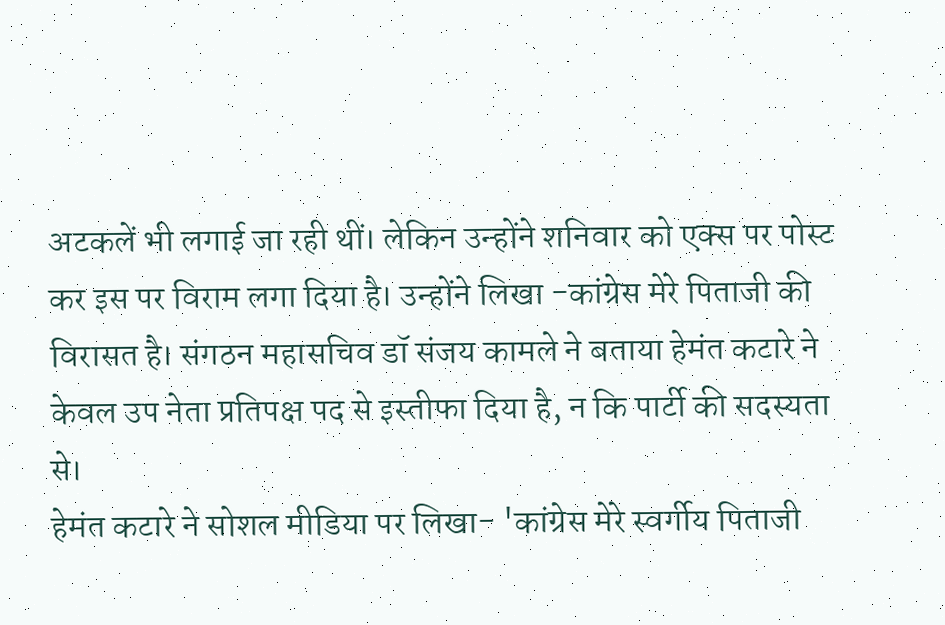अटकलें भी लगाई जा रही थीं। लेकिन उन्होंने शनिवार को एक्स पर पोस्ट कर इस पर विराम लगा दिया है। उन्होंने लिखा -कांग्रेस मेरे पिताजी की विरासत है। संगठन महासचिव डॉ संजय कामले ने बताया हेमंत कटारे ने केवल उप नेता प्रतिपक्ष पद से इस्तीफा दिया है, न कि पार्टी की सदस्यता से।
हेमंत कटारे ने सोशल मीडिया पर लिखा- 'कांग्रेस मेरे स्वर्गीय पिताजी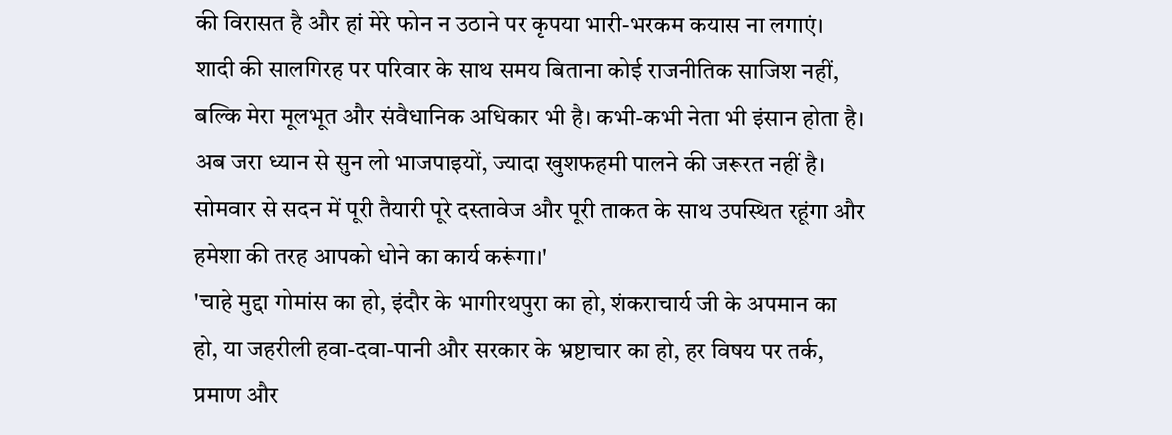की विरासत है और हां मेरे फोन न उठाने पर कृपया भारी-भरकम कयास ना लगाएं। शादी की सालगिरह पर परिवार के साथ समय बिताना कोई राजनीतिक साजिश नहीं, बल्कि मेरा मूलभूत और संवैधानिक अधिकार भी है। कभी-कभी नेता भी इंसान होता है। अब जरा ध्यान से सुन लो भाजपाइयों, ज्यादा खुशफहमी पालने की जरूरत नहीं है। सोमवार से सदन में पूरी तैयारी पूरे दस्तावेज और पूरी ताकत के साथ उपस्थित रहूंगा और हमेशा की तरह आपको धोने का कार्य करूंगा।'
'चाहे मुद्दा गोमांस का हो, इंदौर के भागीरथपुरा का हो, शंकराचार्य जी के अपमान का हो, या जहरीली हवा-दवा-पानी और सरकार के भ्रष्टाचार का हो, हर विषय पर तर्क, प्रमाण और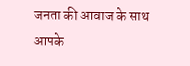जनता की आवाज के साथ आपके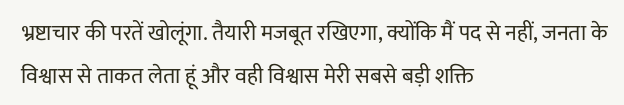भ्रष्टाचार की परतें खोलूंगा. तैयारी मजबूत रखिएगा, क्योंकि मैं पद से नहीं, जनता के विश्वास से ताकत लेता हूं और वही विश्वास मेरी सबसे बड़ी शक्ति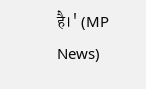है।' (MP News)